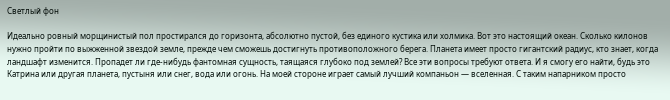Светлый фон

Идеально ровный морщинистый пол простирался до горизонта, абсолютно пустой, без единого кустика или холмика. Вот это настоящий океан. Сколько килонов нужно пройти по выжженной звездой земле, прежде чем сможешь достигнуть противоположного берега. Планета имеет просто гигантский радиус, кто знает, когда ландшафт изменится. Пропадет ли где-нибудь фантомная сущность, таящаяся глубоко под землей? Все эти вопросы требуют ответа. И я смогу его найти, будь это Катрина или другая планета, пустыня или снег, вода или огонь. На моей стороне играет самый лучший компаньон — вселенная. С таким напарником просто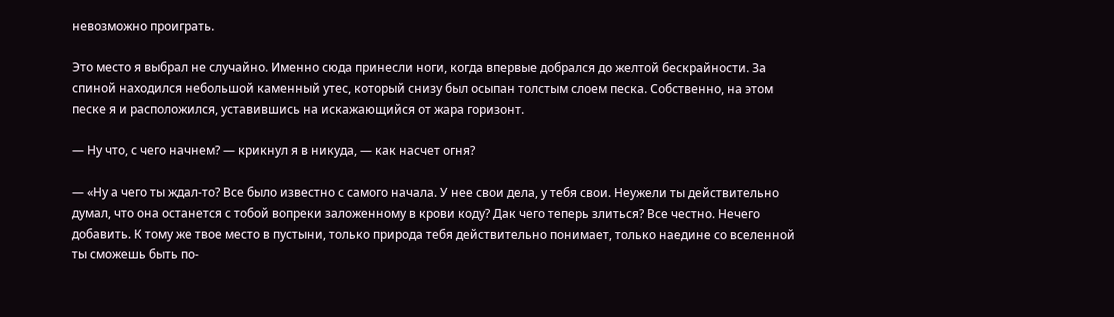невозможно проиграть.

Это место я выбрал не случайно. Именно сюда принесли ноги, когда впервые добрался до желтой бескрайности. За спиной находился небольшой каменный утес, который снизу был осыпан толстым слоем песка. Собственно, на этом песке я и расположился, уставившись на искажающийся от жара горизонт.

— Ну что, с чего начнем? — крикнул я в никуда, — как насчет огня?

— «Ну а чего ты ждал-то? Все было известно с самого начала. У нее свои дела, у тебя свои. Неужели ты действительно думал, что она останется с тобой вопреки заложенному в крови коду? Дак чего теперь злиться? Все честно. Нечего добавить. К тому же твое место в пустыни, только природа тебя действительно понимает, только наедине со вселенной ты сможешь быть по-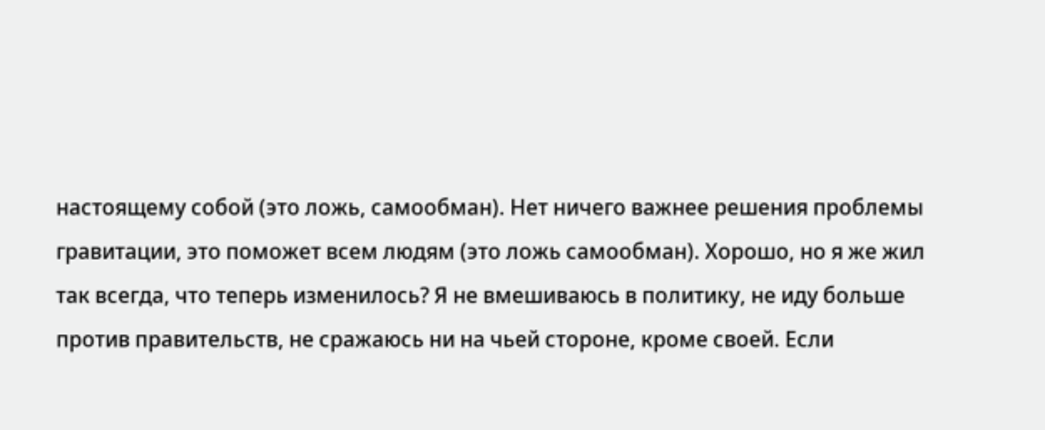настоящему собой (это ложь, самообман). Нет ничего важнее решения проблемы гравитации, это поможет всем людям (это ложь самообман). Хорошо, но я же жил так всегда, что теперь изменилось? Я не вмешиваюсь в политику, не иду больше против правительств, не сражаюсь ни на чьей стороне, кроме своей. Если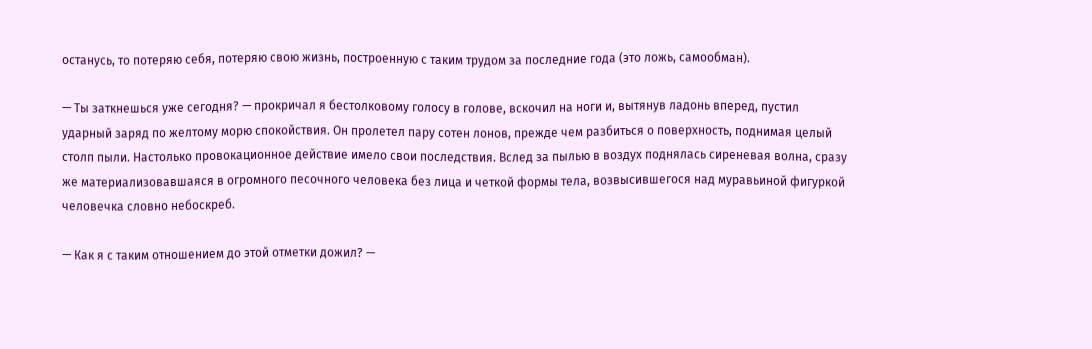останусь, то потеряю себя, потеряю свою жизнь, построенную с таким трудом за последние года (это ложь, самообман).

— Ты заткнешься уже сегодня? — прокричал я бестолковому голосу в голове, вскочил на ноги и, вытянув ладонь вперед, пустил ударный заряд по желтому морю спокойствия. Он пролетел пару сотен лонов, прежде чем разбиться о поверхность, поднимая целый столп пыли. Настолько провокационное действие имело свои последствия. Вслед за пылью в воздух поднялась сиреневая волна, сразу же материализовавшаяся в огромного песочного человека без лица и четкой формы тела, возвысившегося над муравьиной фигуркой человечка словно небоскреб.

— Как я с таким отношением до этой отметки дожил? —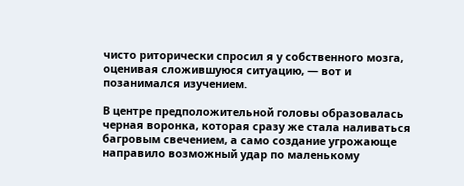чисто риторически спросил я у собственного мозга, оценивая сложившуюся ситуацию, — вот и позанимался изучением.

В центре предположительной головы образовалась черная воронка, которая сразу же стала наливаться багровым свечением, а само создание угрожающе направило возможный удар по маленькому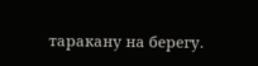таракану на берегу.